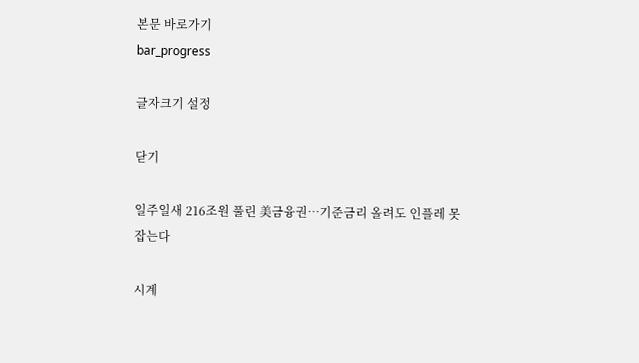본문 바로가기
bar_progress

글자크기 설정

닫기

일주일새 216조원 풀린 美금융권…기준금리 올려도 인플레 못잡는다

시계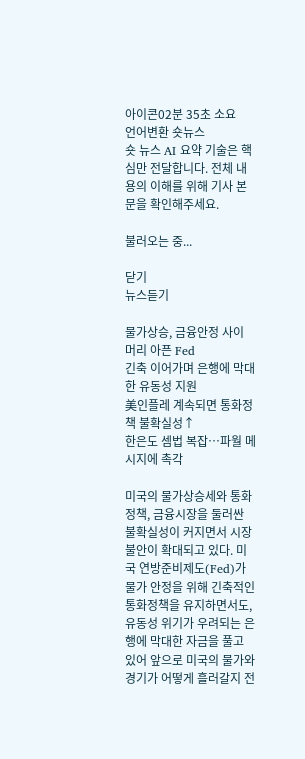아이콘02분 35초 소요
언어변환 숏뉴스
숏 뉴스 AI 요약 기술은 핵심만 전달합니다. 전체 내용의 이해를 위해 기사 본문을 확인해주세요.

불러오는 중...

닫기
뉴스듣기

물가상승, 금융안정 사이 머리 아픈 Fed
긴축 이어가며 은행에 막대한 유동성 지원
美인플레 계속되면 통화정책 불확실성↑
한은도 셈법 복잡…파월 메시지에 촉각

미국의 물가상승세와 통화정책, 금융시장을 둘러싼 불확실성이 커지면서 시장 불안이 확대되고 있다. 미국 연방준비제도(Fed)가 물가 안정을 위해 긴축적인 통화정책을 유지하면서도, 유동성 위기가 우려되는 은행에 막대한 자금을 풀고 있어 앞으로 미국의 물가와 경기가 어떻게 흘러갈지 전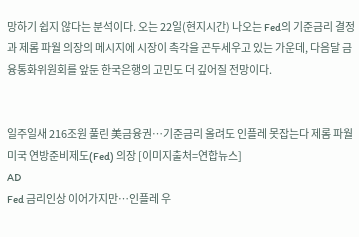망하기 쉽지 않다는 분석이다. 오는 22일(현지시간) 나오는 Fed의 기준금리 결정과 제롬 파월 의장의 메시지에 시장이 촉각을 곤두세우고 있는 가운데, 다음달 금융통화위원회를 앞둔 한국은행의 고민도 더 깊어질 전망이다.


일주일새 216조원 풀린 美금융권…기준금리 올려도 인플레 못잡는다 제롬 파월 미국 연방준비제도(Fed) 의장 [이미지출처=연합뉴스]
AD
Fed 금리인상 이어가지만…인플레 우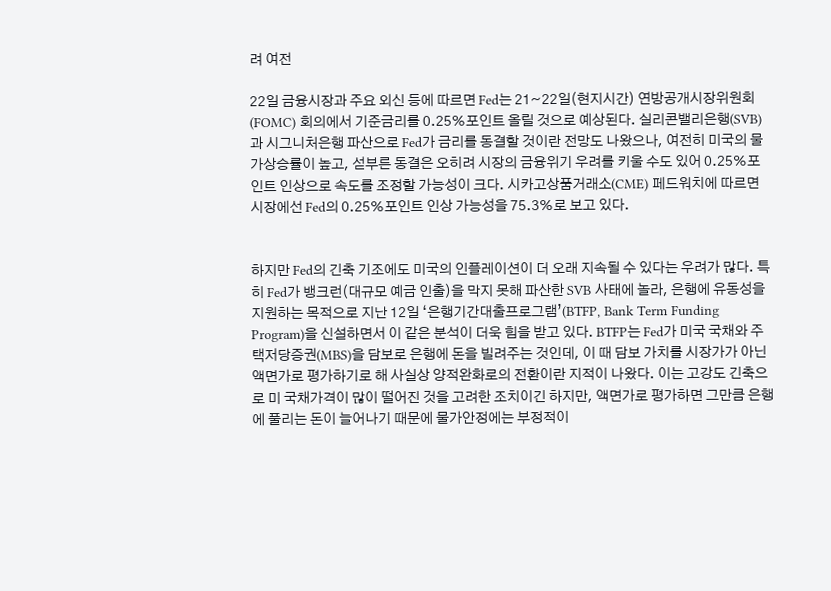려 여전

22일 금융시장과 주요 외신 등에 따르면 Fed는 21~22일(현지시간) 연방공개시장위원회(FOMC) 회의에서 기준금리를 0.25%포인트 올릴 것으로 예상된다. 실리콘밸리은행(SVB)과 시그니처은행 파산으로 Fed가 금리를 동결할 것이란 전망도 나왔으나, 여전히 미국의 물가상승률이 높고, 섣부른 동결은 오히려 시장의 금융위기 우려를 키울 수도 있어 0.25%포인트 인상으로 속도를 조정할 가능성이 크다. 시카고상품거래소(CME) 페드워치에 따르면 시장에선 Fed의 0.25%포인트 인상 가능성을 75.3%로 보고 있다.


하지만 Fed의 긴축 기조에도 미국의 인플레이션이 더 오래 지속될 수 있다는 우려가 많다. 특히 Fed가 뱅크런(대규모 예금 인출)을 막지 못해 파산한 SVB 사태에 놀라, 은행에 유동성을 지원하는 목적으로 지난 12일 ‘은행기간대출프로그램’(BTFP, Bank Term Funding Program)을 신설하면서 이 같은 분석이 더욱 힘을 받고 있다. BTFP는 Fed가 미국 국채와 주택저당증권(MBS)을 담보로 은행에 돈을 빌려주는 것인데, 이 때 담보 가치를 시장가가 아닌 액면가로 평가하기로 해 사실상 양적완화로의 전환이란 지적이 나왔다. 이는 고강도 긴축으로 미 국채가격이 많이 떨어진 것을 고려한 조치이긴 하지만, 액면가로 평가하면 그만큼 은행에 풀리는 돈이 늘어나기 때문에 물가안정에는 부정적이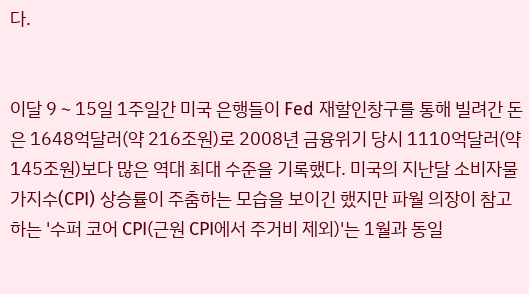다.


이달 9∼15일 1주일간 미국 은행들이 Fed 재할인창구를 통해 빌려간 돈은 1648억달러(약 216조원)로 2008년 금융위기 당시 1110억달러(약 145조원)보다 많은 역대 최대 수준을 기록했다. 미국의 지난달 소비자물가지수(CPI) 상승률이 주춤하는 모습을 보이긴 했지만 파월 의장이 참고하는 '수퍼 코어 CPI(근원 CPI에서 주거비 제외)'는 1월과 동일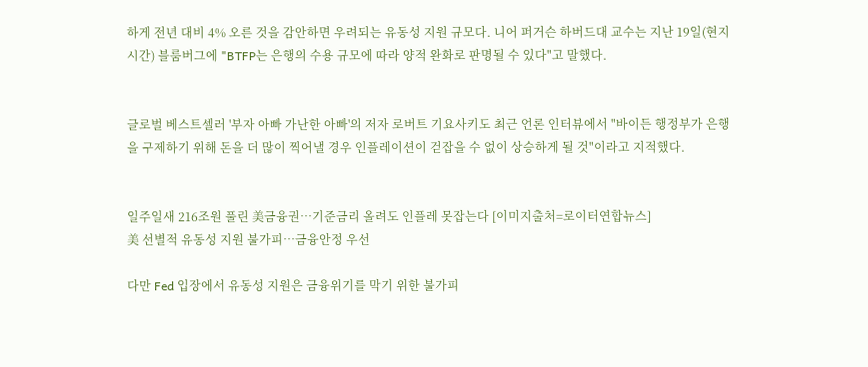하게 전년 대비 4% 오른 것을 감안하면 우려되는 유동성 지원 규모다. 니어 퍼거슨 하버드대 교수는 지난 19일(현지시간) 블룸버그에 "BTFP는 은행의 수용 규모에 따라 양적 완화로 판명될 수 있다"고 말했다.


글로벌 베스트셀러 '부자 아빠 가난한 아빠'의 저자 로버트 기요사키도 최근 언론 인터뷰에서 "바이든 행정부가 은행을 구제하기 위해 돈을 더 많이 찍어낼 경우 인플레이션이 걷잡을 수 없이 상승하게 될 것"이라고 지적했다.


일주일새 216조원 풀린 美금융권…기준금리 올려도 인플레 못잡는다 [이미지출처=로이터연합뉴스]
美 선별적 유동성 지원 불가피…금융안정 우선

다만 Fed 입장에서 유동성 지원은 금융위기를 막기 위한 불가피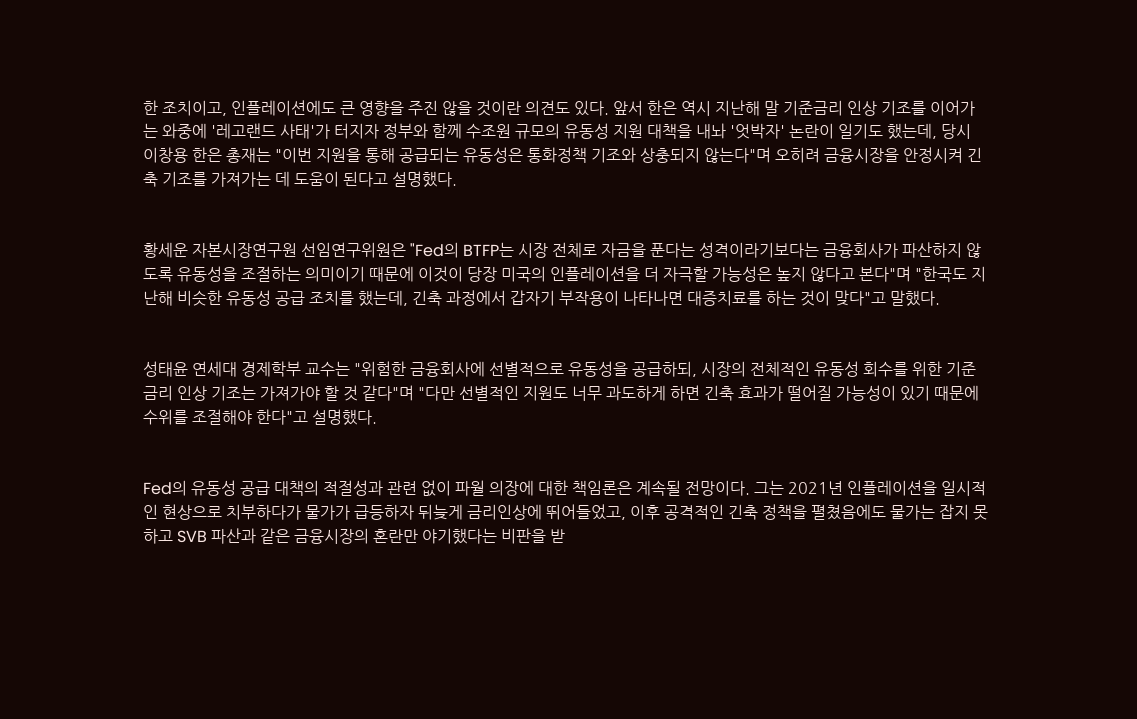한 조치이고, 인플레이션에도 큰 영향을 주진 않을 것이란 의견도 있다. 앞서 한은 역시 지난해 말 기준금리 인상 기조를 이어가는 와중에 '레고랜드 사태'가 터지자 정부와 함께 수조원 규모의 유동성 지원 대책을 내놔 '엇박자' 논란이 일기도 했는데, 당시 이창용 한은 총재는 "이번 지원을 통해 공급되는 유동성은 통화정책 기조와 상충되지 않는다"며 오히려 금융시장을 안정시켜 긴축 기조를 가져가는 데 도움이 된다고 설명했다.


황세운 자본시장연구원 선임연구위원은 "Fed의 BTFP는 시장 전체로 자금을 푼다는 성격이라기보다는 금융회사가 파산하지 않도록 유동성을 조절하는 의미이기 때문에 이것이 당장 미국의 인플레이션을 더 자극할 가능성은 높지 않다고 본다"며 "한국도 지난해 비슷한 유동성 공급 조치를 했는데, 긴축 과정에서 갑자기 부작용이 나타나면 대증치료를 하는 것이 맞다"고 말했다.


성태윤 연세대 경제학부 교수는 "위험한 금융회사에 선별적으로 유동성을 공급하되, 시장의 전체적인 유동성 회수를 위한 기준금리 인상 기조는 가져가야 할 것 같다"며 "다만 선별적인 지원도 너무 과도하게 하면 긴축 효과가 떨어질 가능성이 있기 때문에 수위를 조절해야 한다"고 설명했다.


Fed의 유동성 공급 대책의 적절성과 관련 없이 파월 의장에 대한 책임론은 계속될 전망이다. 그는 2021년 인플레이션을 일시적인 현상으로 치부하다가 물가가 급등하자 뒤늦게 금리인상에 뛰어들었고, 이후 공격적인 긴축 정책을 펼쳤음에도 물가는 잡지 못하고 SVB 파산과 같은 금융시장의 혼란만 야기했다는 비판을 받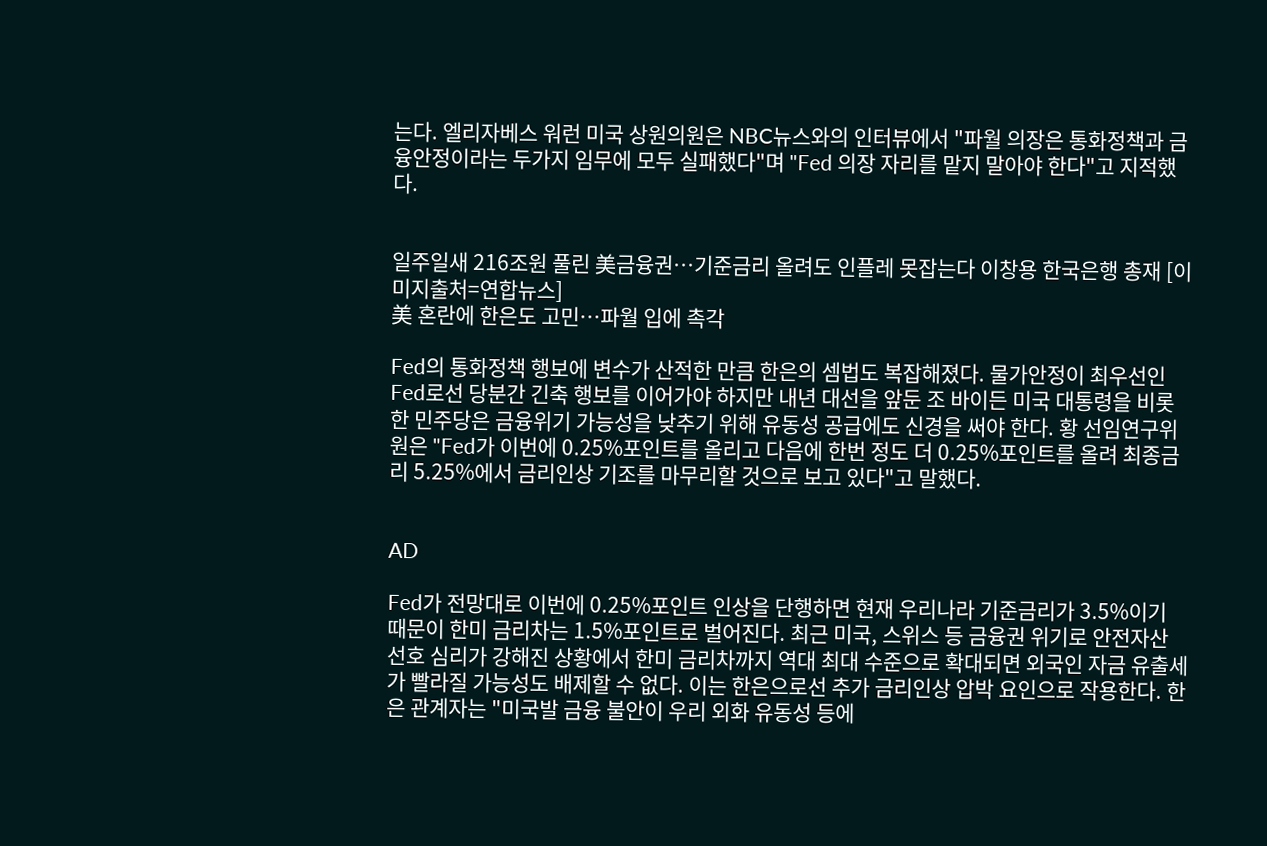는다. 엘리자베스 워런 미국 상원의원은 NBC뉴스와의 인터뷰에서 "파월 의장은 통화정책과 금융안정이라는 두가지 임무에 모두 실패했다"며 "Fed 의장 자리를 맡지 말아야 한다"고 지적했다.


일주일새 216조원 풀린 美금융권…기준금리 올려도 인플레 못잡는다 이창용 한국은행 총재 [이미지출처=연합뉴스]
美 혼란에 한은도 고민…파월 입에 촉각

Fed의 통화정책 행보에 변수가 산적한 만큼 한은의 셈법도 복잡해졌다. 물가안정이 최우선인 Fed로선 당분간 긴축 행보를 이어가야 하지만 내년 대선을 앞둔 조 바이든 미국 대통령을 비롯한 민주당은 금융위기 가능성을 낮추기 위해 유동성 공급에도 신경을 써야 한다. 황 선임연구위원은 "Fed가 이번에 0.25%포인트를 올리고 다음에 한번 정도 더 0.25%포인트를 올려 최종금리 5.25%에서 금리인상 기조를 마무리할 것으로 보고 있다"고 말했다.


AD

Fed가 전망대로 이번에 0.25%포인트 인상을 단행하면 현재 우리나라 기준금리가 3.5%이기 때문이 한미 금리차는 1.5%포인트로 벌어진다. 최근 미국, 스위스 등 금융권 위기로 안전자산 선호 심리가 강해진 상황에서 한미 금리차까지 역대 최대 수준으로 확대되면 외국인 자금 유출세가 빨라질 가능성도 배제할 수 없다. 이는 한은으로선 추가 금리인상 압박 요인으로 작용한다. 한은 관계자는 "미국발 금융 불안이 우리 외화 유동성 등에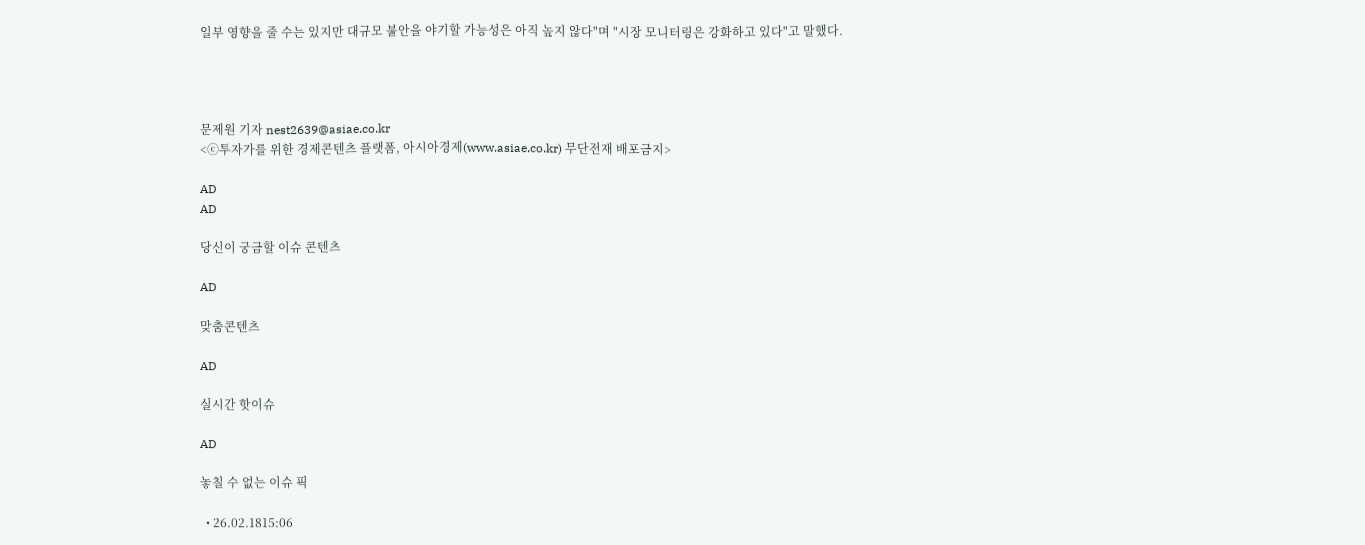일부 영향을 줄 수는 있지만 대규모 불안을 야기할 가능성은 아직 높지 않다"며 "시장 모니터링은 강화하고 있다"고 말했다.




문제원 기자 nest2639@asiae.co.kr
<ⓒ투자가를 위한 경제콘텐츠 플랫폼, 아시아경제(www.asiae.co.kr) 무단전재 배포금지>

AD
AD

당신이 궁금할 이슈 콘텐츠

AD

맞춤콘텐츠

AD

실시간 핫이슈

AD

놓칠 수 없는 이슈 픽

  • 26.02.1815:06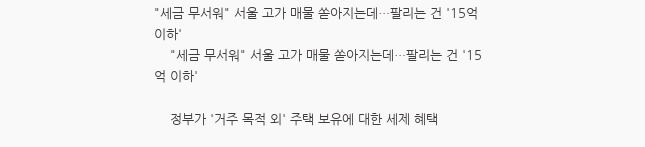"세금 무서워" 서울 고가 매물 쏟아지는데…팔리는 건 '15억 이하'
    "세금 무서워" 서울 고가 매물 쏟아지는데…팔리는 건 '15억 이하'

    정부가 '거주 목적 외' 주택 보유에 대한 세제 혜택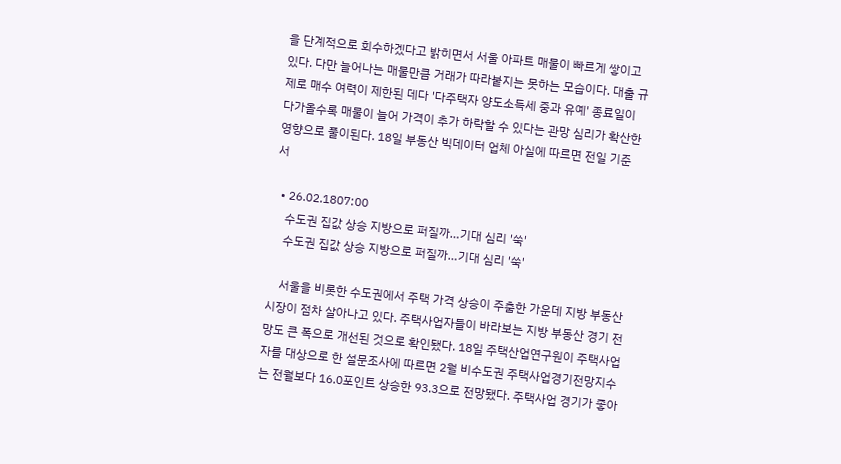을 단계적으로 회수하겠다고 밝히면서 서울 아파트 매물이 빠르게 쌓이고 있다. 다만 늘어나는 매물만큼 거래가 따라붙지는 못하는 모습이다. 대출 규제로 매수 여력이 제한된 데다 '다주택자 양도소득세 중과 유예' 종료일이 다가올수록 매물이 늘어 가격이 추가 하락할 수 있다는 관망 심리가 확산한 영향으로 풀이된다. 18일 부동산 빅데이터 업체 아실에 따르면 전일 기준 서

  • 26.02.1807:00
    수도권 집값 상승 지방으로 퍼질까…기대 심리 '쑥'
    수도권 집값 상승 지방으로 퍼질까…기대 심리 '쑥'

    서울을 비롯한 수도권에서 주택 가격 상승이 주춤한 가운데 지방 부동산 시장이 점차 살아나고 있다. 주택사업자들이 바라보는 지방 부동산 경기 전망도 큰 폭으로 개선된 것으로 확인됐다. 18일 주택산업연구원이 주택사업자를 대상으로 한 설문조사에 따르면 2월 비수도권 주택사업경기전망지수는 전월보다 16.0포인트 상승한 93.3으로 전망됐다. 주택사업 경기가 좋아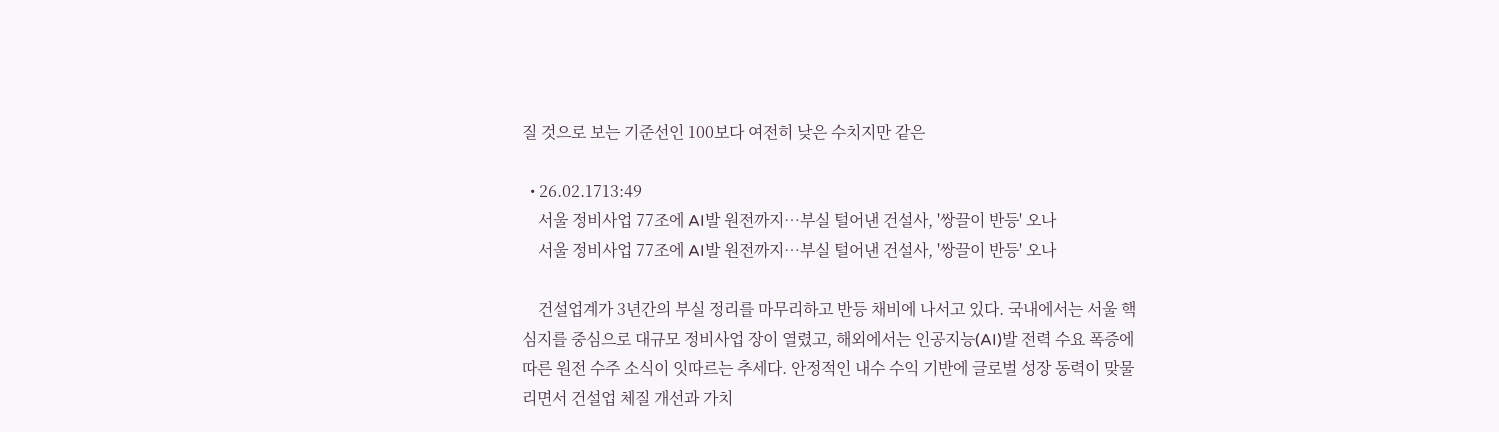질 것으로 보는 기준선인 100보다 여전히 낮은 수치지만 같은

  • 26.02.1713:49
    서울 정비사업 77조에 AI발 원전까지…부실 털어낸 건설사, '쌍끌이 반등' 오나
    서울 정비사업 77조에 AI발 원전까지…부실 털어낸 건설사, '쌍끌이 반등' 오나

    건설업계가 3년간의 부실 정리를 마무리하고 반등 채비에 나서고 있다. 국내에서는 서울 핵심지를 중심으로 대규모 정비사업 장이 열렸고, 해외에서는 인공지능(AI)발 전력 수요 폭증에 따른 원전 수주 소식이 잇따르는 추세다. 안정적인 내수 수익 기반에 글로벌 성장 동력이 맞물리면서 건설업 체질 개선과 가치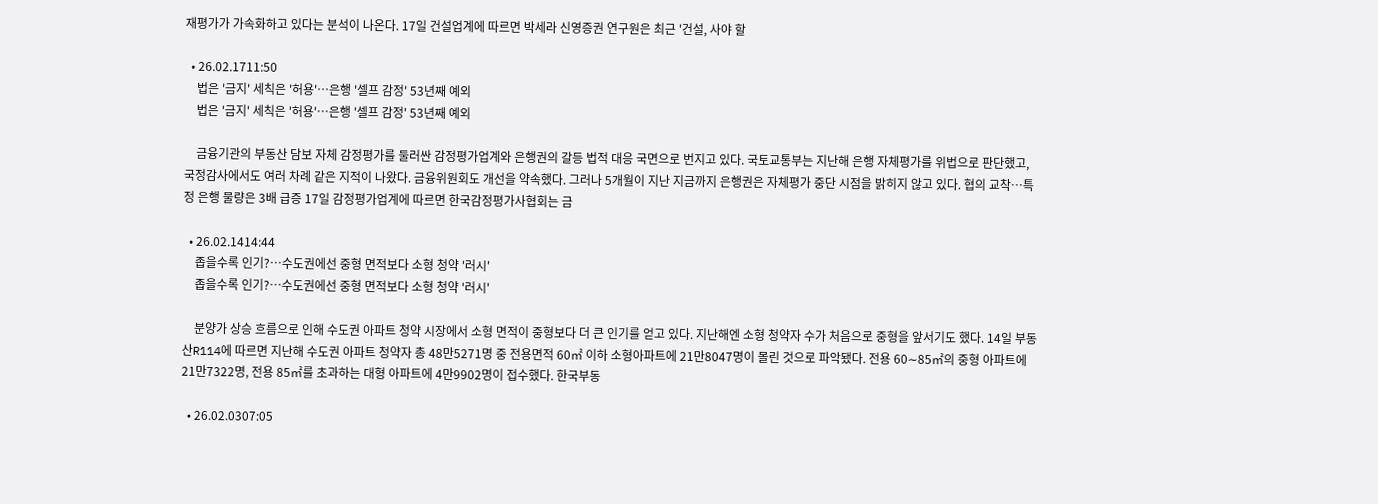재평가가 가속화하고 있다는 분석이 나온다. 17일 건설업계에 따르면 박세라 신영증권 연구원은 최근 '건설, 사야 할

  • 26.02.1711:50
    법은 '금지' 세칙은 '허용'…은행 '셀프 감정' 53년째 예외
    법은 '금지' 세칙은 '허용'…은행 '셀프 감정' 53년째 예외

    금융기관의 부동산 담보 자체 감정평가를 둘러싼 감정평가업계와 은행권의 갈등 법적 대응 국면으로 번지고 있다. 국토교통부는 지난해 은행 자체평가를 위법으로 판단했고, 국정감사에서도 여러 차례 같은 지적이 나왔다. 금융위원회도 개선을 약속했다. 그러나 5개월이 지난 지금까지 은행권은 자체평가 중단 시점을 밝히지 않고 있다. 협의 교착…특정 은행 물량은 3배 급증 17일 감정평가업계에 따르면 한국감정평가사협회는 금

  • 26.02.1414:44
    좁을수록 인기?…수도권에선 중형 면적보다 소형 청약 '러시'
    좁을수록 인기?…수도권에선 중형 면적보다 소형 청약 '러시'

    분양가 상승 흐름으로 인해 수도권 아파트 청약 시장에서 소형 면적이 중형보다 더 큰 인기를 얻고 있다. 지난해엔 소형 청약자 수가 처음으로 중형을 앞서기도 했다. 14일 부동산R114에 따르면 지난해 수도권 아파트 청약자 총 48만5271명 중 전용면적 60㎡ 이하 소형아파트에 21만8047명이 몰린 것으로 파악됐다. 전용 60∼85㎡의 중형 아파트에 21만7322명, 전용 85㎡를 초과하는 대형 아파트에 4만9902명이 접수했다. 한국부동

  • 26.02.0307:05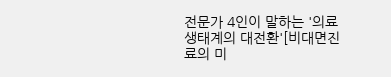전문가 4인이 말하는 '의료 생태계의 대전환'[비대면진료의 미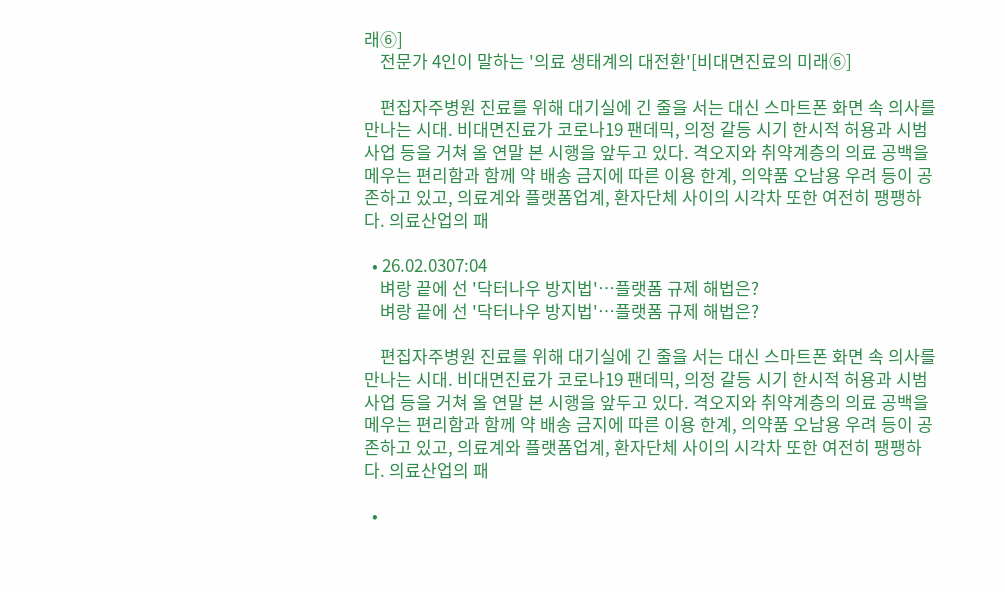래⑥]
    전문가 4인이 말하는 '의료 생태계의 대전환'[비대면진료의 미래⑥]

    편집자주병원 진료를 위해 대기실에 긴 줄을 서는 대신 스마트폰 화면 속 의사를 만나는 시대. 비대면진료가 코로나19 팬데믹, 의정 갈등 시기 한시적 허용과 시범사업 등을 거쳐 올 연말 본 시행을 앞두고 있다. 격오지와 취약계층의 의료 공백을 메우는 편리함과 함께 약 배송 금지에 따른 이용 한계, 의약품 오남용 우려 등이 공존하고 있고, 의료계와 플랫폼업계, 환자단체 사이의 시각차 또한 여전히 팽팽하다. 의료산업의 패

  • 26.02.0307:04
    벼랑 끝에 선 '닥터나우 방지법'…플랫폼 규제 해법은?
    벼랑 끝에 선 '닥터나우 방지법'…플랫폼 규제 해법은?

    편집자주병원 진료를 위해 대기실에 긴 줄을 서는 대신 스마트폰 화면 속 의사를 만나는 시대. 비대면진료가 코로나19 팬데믹, 의정 갈등 시기 한시적 허용과 시범사업 등을 거쳐 올 연말 본 시행을 앞두고 있다. 격오지와 취약계층의 의료 공백을 메우는 편리함과 함께 약 배송 금지에 따른 이용 한계, 의약품 오남용 우려 등이 공존하고 있고, 의료계와 플랫폼업계, 환자단체 사이의 시각차 또한 여전히 팽팽하다. 의료산업의 패

  •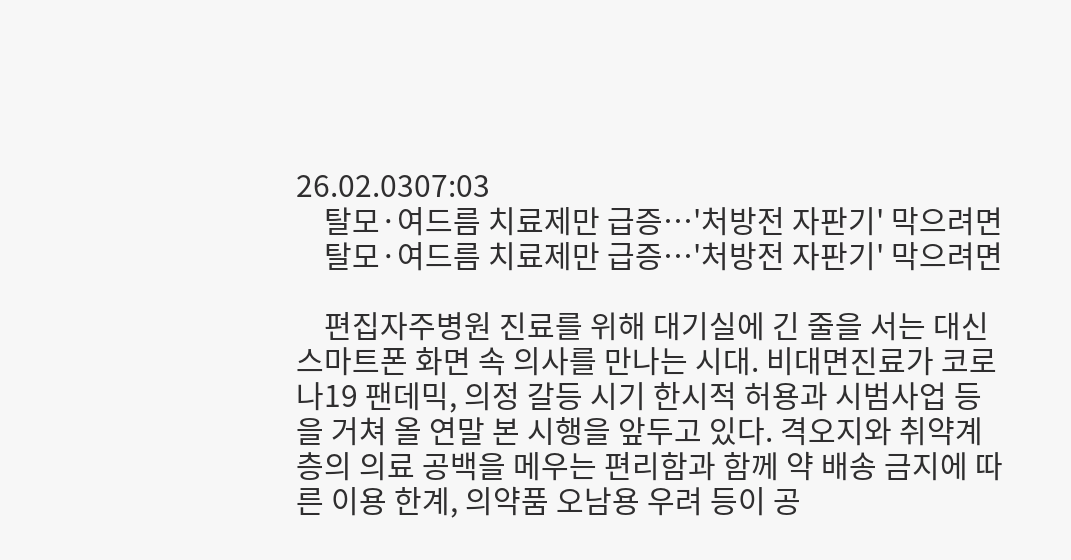26.02.0307:03
    탈모·여드름 치료제만 급증…'처방전 자판기' 막으려면
    탈모·여드름 치료제만 급증…'처방전 자판기' 막으려면

    편집자주병원 진료를 위해 대기실에 긴 줄을 서는 대신 스마트폰 화면 속 의사를 만나는 시대. 비대면진료가 코로나19 팬데믹, 의정 갈등 시기 한시적 허용과 시범사업 등을 거쳐 올 연말 본 시행을 앞두고 있다. 격오지와 취약계층의 의료 공백을 메우는 편리함과 함께 약 배송 금지에 따른 이용 한계, 의약품 오남용 우려 등이 공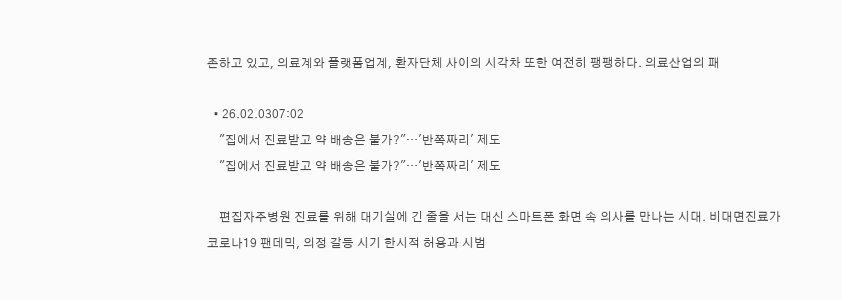존하고 있고, 의료계와 플랫폼업계, 환자단체 사이의 시각차 또한 여전히 팽팽하다. 의료산업의 패

  • 26.02.0307:02
    "집에서 진료받고 약 배송은 불가?"…'반쪽짜리' 제도
    "집에서 진료받고 약 배송은 불가?"…'반쪽짜리' 제도

    편집자주병원 진료를 위해 대기실에 긴 줄을 서는 대신 스마트폰 화면 속 의사를 만나는 시대. 비대면진료가 코로나19 팬데믹, 의정 갈등 시기 한시적 허용과 시범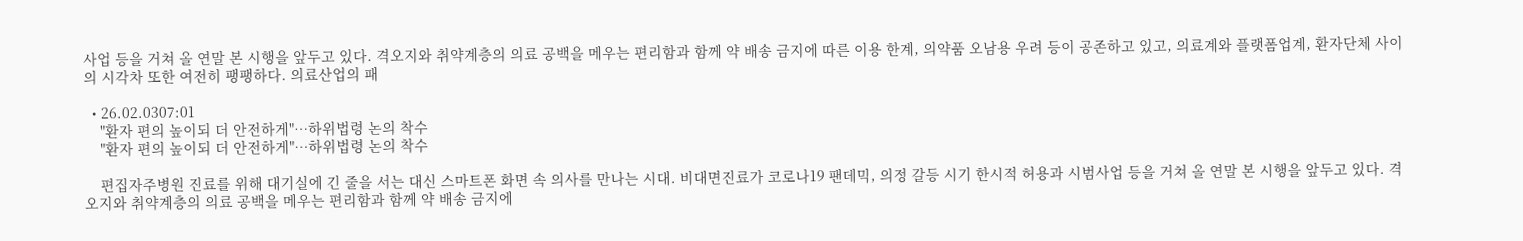사업 등을 거쳐 올 연말 본 시행을 앞두고 있다. 격오지와 취약계층의 의료 공백을 메우는 편리함과 함께 약 배송 금지에 따른 이용 한계, 의약품 오남용 우려 등이 공존하고 있고, 의료계와 플랫폼업계, 환자단체 사이의 시각차 또한 여전히 팽팽하다. 의료산업의 패

  • 26.02.0307:01
    "환자 편의 높이되 더 안전하게"…하위법령 논의 착수
    "환자 편의 높이되 더 안전하게"…하위법령 논의 착수

    편집자주병원 진료를 위해 대기실에 긴 줄을 서는 대신 스마트폰 화면 속 의사를 만나는 시대. 비대면진료가 코로나19 팬데믹, 의정 갈등 시기 한시적 허용과 시범사업 등을 거쳐 올 연말 본 시행을 앞두고 있다. 격오지와 취약계층의 의료 공백을 메우는 편리함과 함께 약 배송 금지에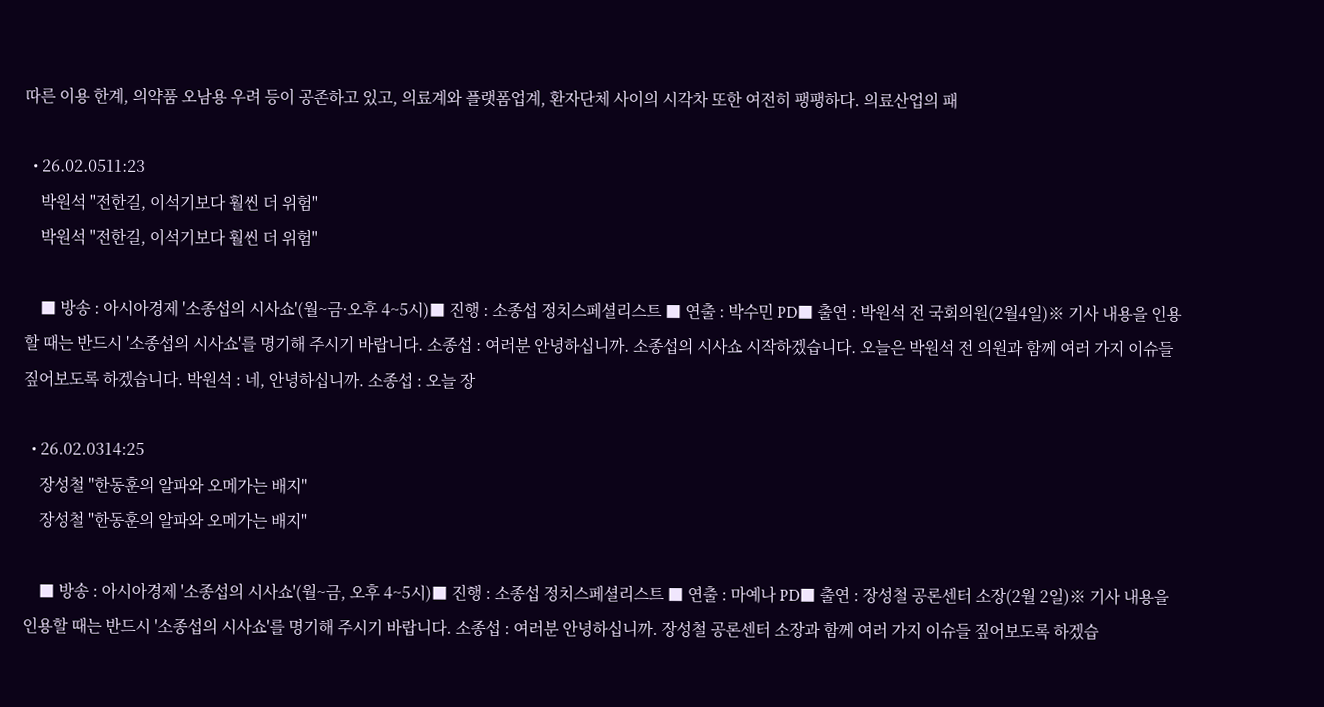따른 이용 한계, 의약품 오남용 우려 등이 공존하고 있고, 의료계와 플랫폼업계, 환자단체 사이의 시각차 또한 여전히 팽팽하다. 의료산업의 패

  • 26.02.0511:23
    박원석 "전한길, 이석기보다 훨씬 더 위험"
    박원석 "전한길, 이석기보다 훨씬 더 위험"

    ■ 방송 : 아시아경제 '소종섭의 시사쇼'(월~금·오후 4~5시)■ 진행 : 소종섭 정치스페셜리스트 ■ 연출 : 박수민 PD■ 출연 : 박원석 전 국회의원(2월4일)※ 기사 내용을 인용할 때는 반드시 '소종섭의 시사쇼'를 명기해 주시기 바랍니다. 소종섭 : 여러분 안녕하십니까. 소종섭의 시사쇼 시작하겠습니다. 오늘은 박원석 전 의원과 함께 여러 가지 이슈들 짚어보도록 하겠습니다. 박원석 : 네, 안녕하십니까. 소종섭 : 오늘 장

  • 26.02.0314:25
    장성철 "한동훈의 알파와 오메가는 배지"
    장성철 "한동훈의 알파와 오메가는 배지"

    ■ 방송 : 아시아경제 '소종섭의 시사쇼'(월~금, 오후 4~5시)■ 진행 : 소종섭 정치스페셜리스트 ■ 연출 : 마예나 PD■ 출연 : 장성철 공론센터 소장(2월 2일)※ 기사 내용을 인용할 때는 반드시 '소종섭의 시사쇼'를 명기해 주시기 바랍니다. 소종섭 : 여러분 안녕하십니까. 장성철 공론센터 소장과 함께 여러 가지 이슈들 짚어보도록 하겠습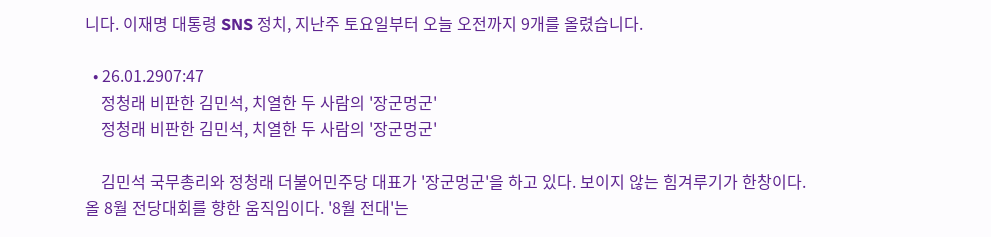니다. 이재명 대통령 SNS 정치, 지난주 토요일부터 오늘 오전까지 9개를 올렸습니다.

  • 26.01.2907:47
    정청래 비판한 김민석, 치열한 두 사람의 '장군멍군'
    정청래 비판한 김민석, 치열한 두 사람의 '장군멍군'

    김민석 국무총리와 정청래 더불어민주당 대표가 '장군멍군'을 하고 있다. 보이지 않는 힘겨루기가 한창이다. 올 8월 전당대회를 향한 움직임이다. '8월 전대'는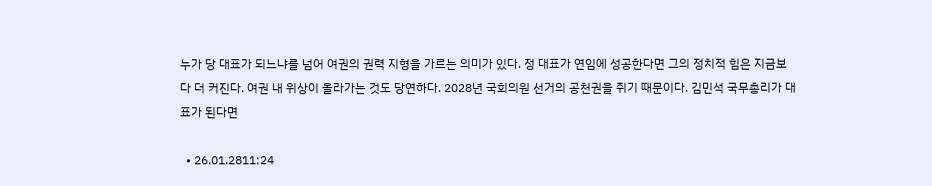누가 당 대표가 되느냐를 넘어 여권의 권력 지형을 가르는 의미가 있다. 정 대표가 연임에 성공한다면 그의 정치적 힘은 지금보다 더 커진다. 여권 내 위상이 올라가는 것도 당연하다. 2028년 국회의원 선거의 공천권을 쥐기 때문이다. 김민석 국무총리가 대표가 된다면

  • 26.01.2811:24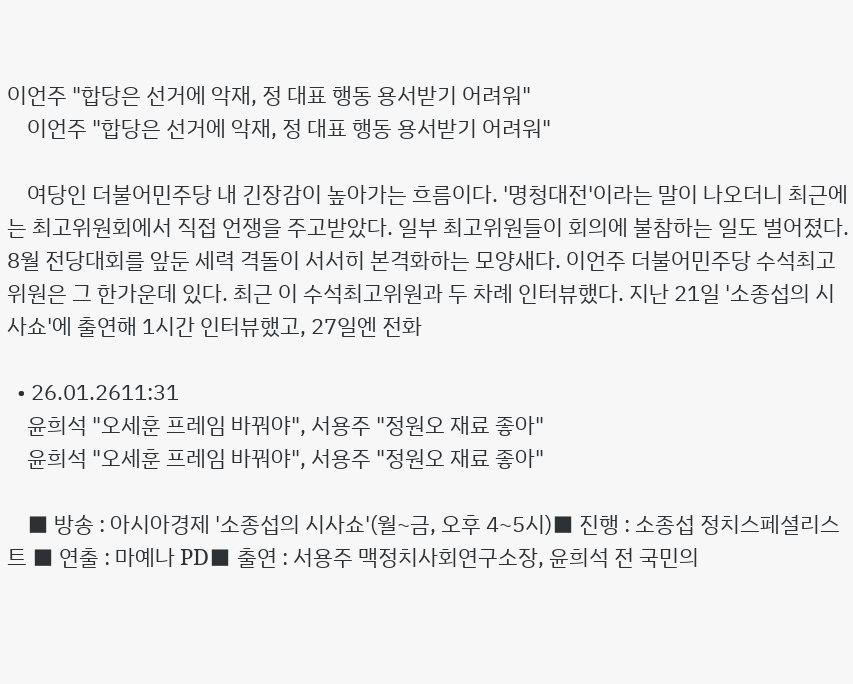이언주 "합당은 선거에 악재, 정 대표 행동 용서받기 어려워"
    이언주 "합당은 선거에 악재, 정 대표 행동 용서받기 어려워"

    여당인 더불어민주당 내 긴장감이 높아가는 흐름이다. '명청대전'이라는 말이 나오더니 최근에는 최고위원회에서 직접 언쟁을 주고받았다. 일부 최고위원들이 회의에 불참하는 일도 벌어졌다. 8월 전당대회를 앞둔 세력 격돌이 서서히 본격화하는 모양새다. 이언주 더불어민주당 수석최고위원은 그 한가운데 있다. 최근 이 수석최고위원과 두 차례 인터뷰했다. 지난 21일 '소종섭의 시사쇼'에 출연해 1시간 인터뷰했고, 27일엔 전화

  • 26.01.2611:31
    윤희석 "오세훈 프레임 바꿔야", 서용주 "정원오 재료 좋아"
    윤희석 "오세훈 프레임 바꿔야", 서용주 "정원오 재료 좋아"

    ■ 방송 : 아시아경제 '소종섭의 시사쇼'(월~금, 오후 4~5시)■ 진행 : 소종섭 정치스페셜리스트 ■ 연출 : 마예나 PD■ 출연 : 서용주 맥정치사회연구소장, 윤희석 전 국민의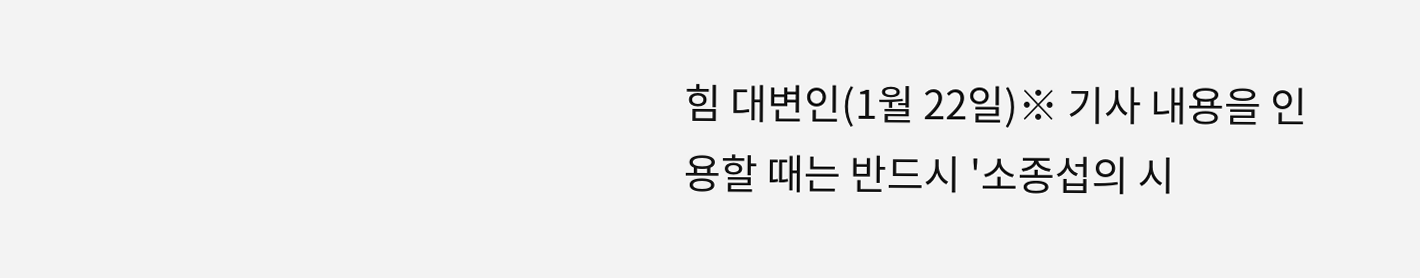힘 대변인(1월 22일)※ 기사 내용을 인용할 때는 반드시 '소종섭의 시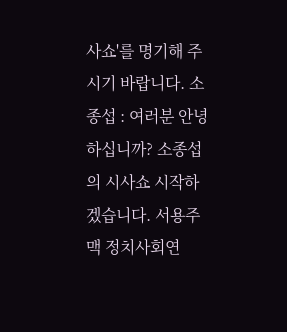사쇼'를 명기해 주시기 바랍니다. 소종섭 : 여러분 안녕하십니까? 소종섭의 시사쇼 시작하겠습니다. 서용주 맥 정치사회연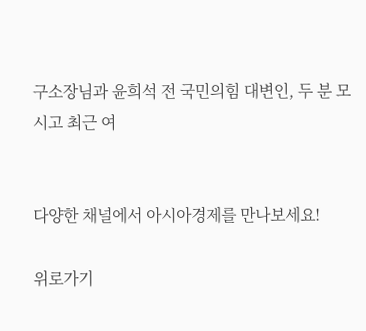구소장님과 윤희석 전 국민의힘 대변인, 두 분 모시고 최근 여


다양한 채널에서 아시아경제를 만나보세요!

위로가기